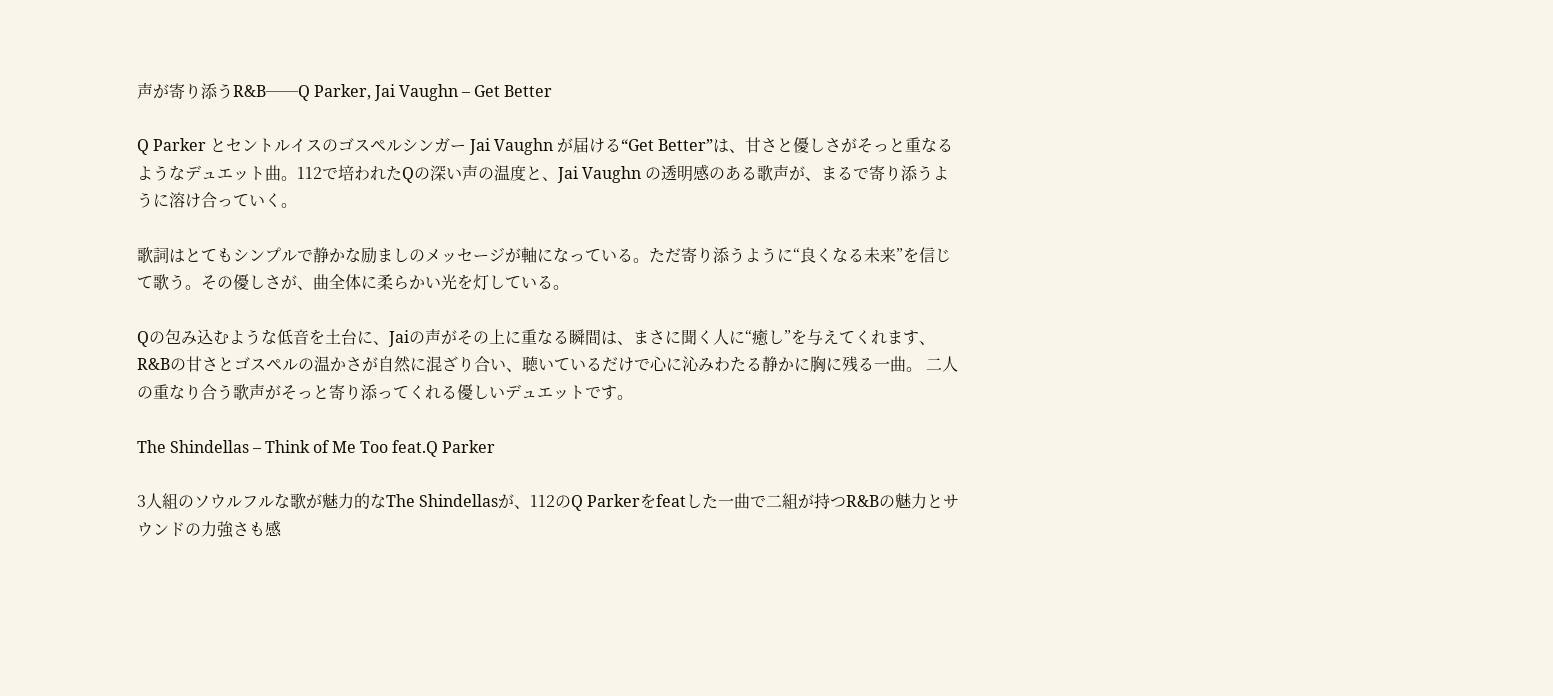声が寄り添うR&B──Q Parker, Jai Vaughn – Get Better

Q Parker とセントルイスのゴスペルシンガー Jai Vaughn が届ける“Get Better”は、甘さと優しさがそっと重なるようなデュエット曲。112で培われたQの深い声の温度と、Jai Vaughn の透明感のある歌声が、まるで寄り添うように溶け合っていく。

歌詞はとてもシンプルで静かな励ましのメッセージが軸になっている。ただ寄り添うように“良くなる未来”を信じて歌う。その優しさが、曲全体に柔らかい光を灯している。

Qの包み込むような低音を土台に、Jaiの声がその上に重なる瞬間は、まさに聞く人に“癒し”を与えてくれます、R&Bの甘さとゴスペルの温かさが自然に混ざり合い、聴いているだけで心に沁みわたる静かに胸に残る一曲。 二人の重なり合う歌声がそっと寄り添ってくれる優しいデュエットです。

The Shindellas – Think of Me Too feat.Q Parker

3人組のソウルフルな歌が魅力的なThe Shindellasが、112のQ Parkerをfeatした一曲で二組が持つR&Bの魅力とサウンドの力強さも感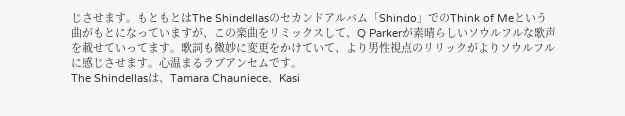じさせます。もともとはThe Shindellasのセカンドアルバム「Shindo」でのThink of Meという曲がもとになっていますが、この楽曲をリミックスして、Q Parkerが素晴らしいソウルフルな歌声を載せていってます。歌詞も微妙に変更をかけていて、より男性視点のリリックがよりソウルフルに感じさせます。心温まるラブアンセムです。
The Shindellasは、Tamara Chauniece、Kasi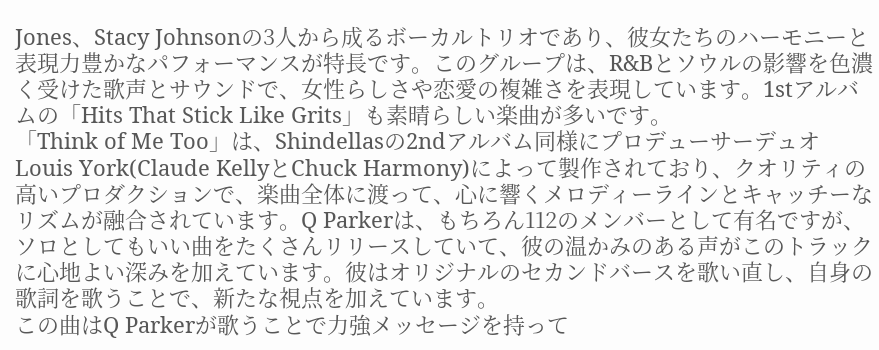Jones、Stacy Johnsonの3人から成るボーカルトリオであり、彼女たちのハーモニーと表現力豊かなパフォーマンスが特長です。このグループは、R&Bとソウルの影響を色濃く受けた歌声とサウンドで、女性らしさや恋愛の複雑さを表現しています。1stアルバムの「Hits That Stick Like Grits」も素晴らしい楽曲が多いです。
「Think of Me Too」は、Shindellasの2ndアルバム同様にプロデューサーデュオLouis York(Claude KellyとChuck Harmony)によって製作されており、クオリティの高いプロダクションで、楽曲全体に渡って、心に響くメロディーラインとキャッチーなリズムが融合されています。Q Parkerは、もちろん112のメンバーとして有名ですが、ソロとしてもいい曲をたくさんリリースしていて、彼の温かみのある声がこのトラックに心地よい深みを加えています。彼はオリジナルのセカンドバースを歌い直し、自身の歌詞を歌うことで、新たな視点を加えています。
この曲はQ Parkerが歌うことで力強メッセージを持って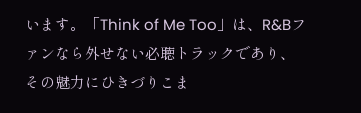います。「Think of Me Too」は、R&Bファンなら外せない必聴トラックであり、その魅力にひきづりこま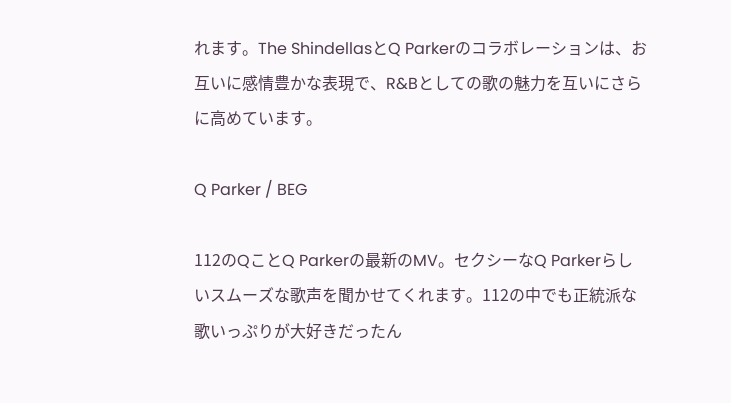れます。The ShindellasとQ Parkerのコラボレーションは、お互いに感情豊かな表現で、R&Bとしての歌の魅力を互いにさらに高めています。

Q Parker / BEG

112のQことQ Parkerの最新のMV。セクシーなQ Parkerらしいスムーズな歌声を聞かせてくれます。112の中でも正統派な歌いっぷりが大好きだったん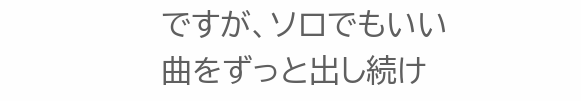ですが、ソロでもいい曲をずっと出し続け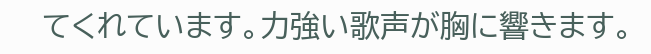てくれています。力強い歌声が胸に響きます。